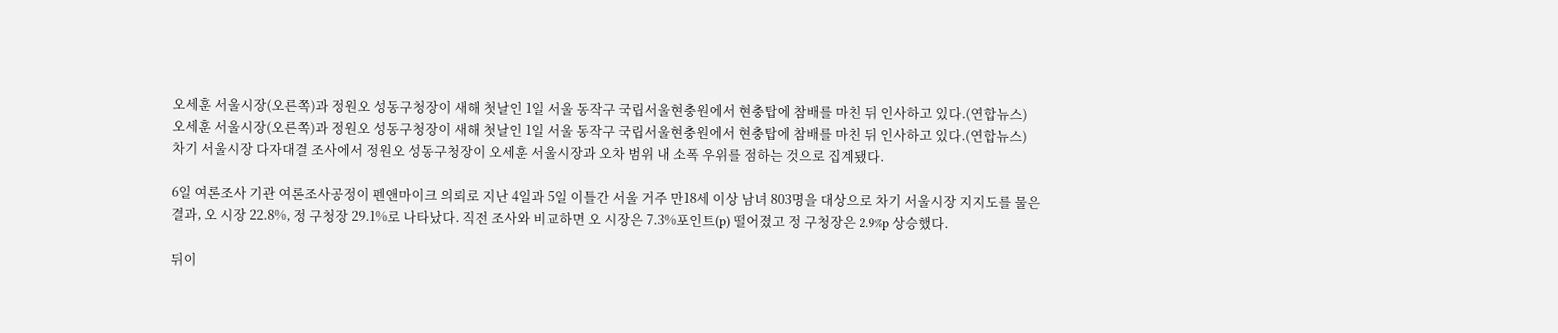오세훈 서울시장(오른쪽)과 정원오 성동구청장이 새해 첫날인 1일 서울 동작구 국립서울현충원에서 현충탑에 참배를 마친 뒤 인사하고 있다.(연합뉴스)
오세훈 서울시장(오른쪽)과 정원오 성동구청장이 새해 첫날인 1일 서울 동작구 국립서울현충원에서 현충탑에 참배를 마친 뒤 인사하고 있다.(연합뉴스)
차기 서울시장 다자대결 조사에서 정원오 성동구청장이 오세훈 서울시장과 오차 범위 내 소폭 우위를 점하는 것으로 집계됐다.

6일 여론조사 기관 여론조사공정이 펜앤마이크 의뢰로 지난 4일과 5일 이틀간 서울 거주 만18세 이상 남녀 803명을 대상으로 차기 서울시장 지지도를 물은 결과, 오 시장 22.8%, 정 구청장 29.1%로 나타났다. 직전 조사와 비교하면 오 시장은 7.3%포인트(p) 떨어졌고 정 구청장은 2.9%p 상승했다.

뒤이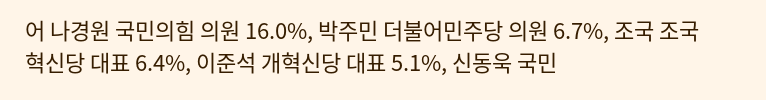어 나경원 국민의힘 의원 16.0%, 박주민 더불어민주당 의원 6.7%, 조국 조국혁신당 대표 6.4%, 이준석 개혁신당 대표 5.1%, 신동욱 국민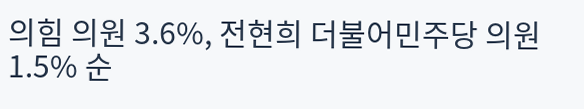의힘 의원 3.6%, 전현희 더불어민주당 의원 1.5% 순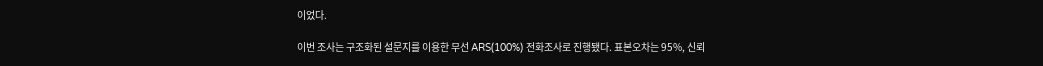이었다.

이번 조사는 구조화된 설문지를 이용한 무선 ARS(100%) 전화조사로 진행됐다. 표본오차는 95%, 신뢰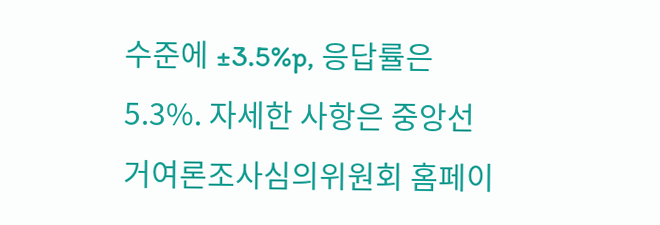수준에 ±3.5%p, 응답률은 5.3%. 자세한 사항은 중앙선거여론조사심의위원회 홈페이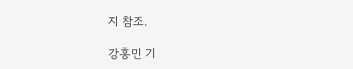지 참조.

강홍민 기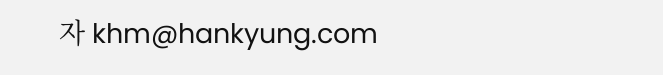자 khm@hankyung.com